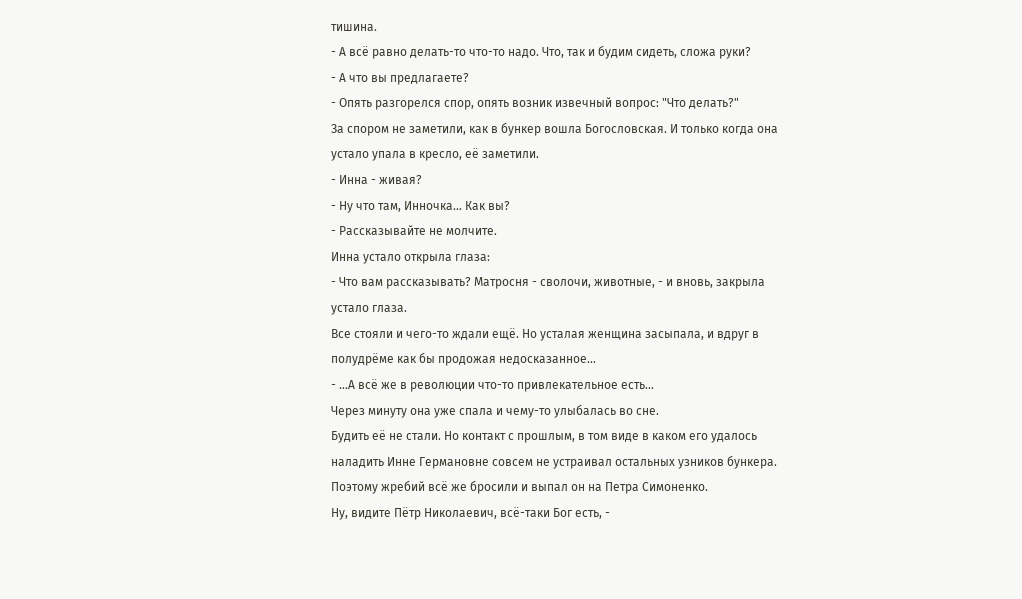тишина.
- А всё равно делать-то что-то надо. Что, так и будим сидеть, сложа руки?
- А что вы предлагаете?
- Опять разгорелся спор, опять возник извечный вопрос: "Что делать?"
За спором не заметили, как в бункер вошла Богословская. И только когда она устало упала в кресло, её заметили.
- Инна - живая?
- Ну что там, Инночка... Как вы?
- Рассказывайте не молчите.
Инна устало открыла глаза:
- Что вам рассказывать? Матросня - сволочи, животные, - и вновь, закрыла устало глаза.
Все стояли и чего-то ждали ещё. Но усталая женщина засыпала, и вдруг в полудрёме как бы продожая недосказанное...
- ...А всё же в революции что-то привлекательное есть...
Через минуту она уже спала и чему-то улыбалась во сне.
Будить её не стали. Но контакт с прошлым, в том виде в каком его удалось наладить Инне Германовне совсем не устраивал остальных узников бункера. Поэтому жребий всё же бросили и выпал он на Петра Симоненко.
Ну, видите Пётр Николаевич, всё-таки Бог есть, -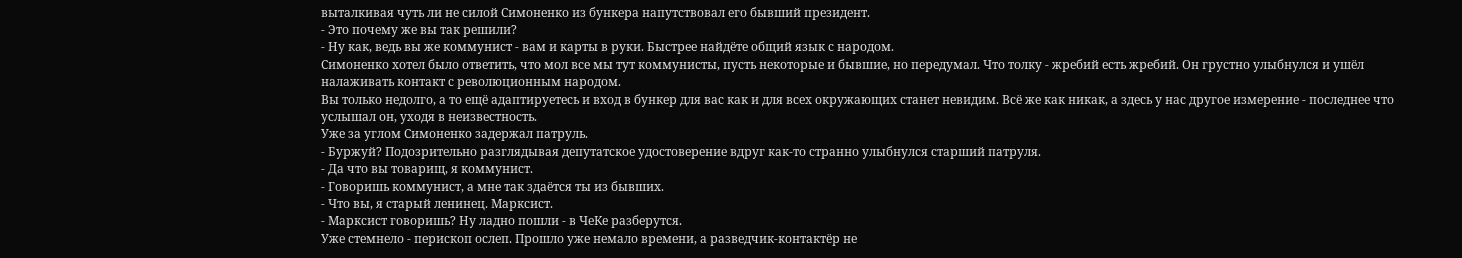выталкивая чуть ли не силой Симоненко из бункера напутствовал его бывший президент.
- Это почему же вы так решили?
- Ну как, ведь вы же коммунист - вам и карты в руки. Быстрее найдёте общий язык с народом.
Симоненко хотел было ответить, что мол все мы тут коммунисты, пусть некоторые и бывшие, но передумал. Что толку - жребий есть жребий. Он грустно улыбнулся и ушёл налаживать контакт с революционным народом.
Вы только недолго, а то ещё адаптируетесь и вход в бункер для вас как и для всех окружающих станет невидим. Всё же как никак, а здесь у нас другое измерение - последнее что услышал он, уходя в неизвестность.
Уже за углом Симоненко задержал патруль.
- Буржуй? Подозрительно разглядывая депутатское удостоверение вдруг как-то странно улыбнулся старший патруля.
- Да что вы товарищ, я коммунист.
- Говоришь коммунист, а мне так здаётся ты из бывших.
- Что вы, я старый ленинец. Марксист.
- Марксист говоришь? Ну ладно пошли - в ЧеКе разберутся.
Уже стемнело - перископ ослеп. Прошло уже немало времени, а разведчик-контактёр не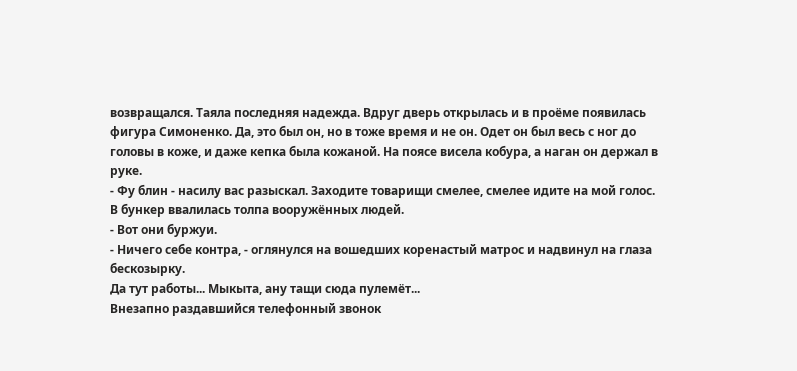возвращался. Таяла последняя надежда. Вдруг дверь открылась и в проёме появилась фигура Симоненко. Да, это был он, но в тоже время и не он. Одет он был весь с ног до головы в коже, и даже кепка была кожаной. На поясе висела кобура, а наган он держал в руке.
- Фу блин - насилу вас разыскал. Заходите товарищи смелее, смелее идите на мой голос. В бункер ввалилась толпа вооружённых людей.
- Вот они буржуи.
- Ничего себе контра, - оглянулся на вошедших коренастый матрос и надвинул на глаза бескозырку.
Да тут работы... Мыкыта, ану тащи сюда пулемёт...
Внезапно раздавшийся телефонный звонок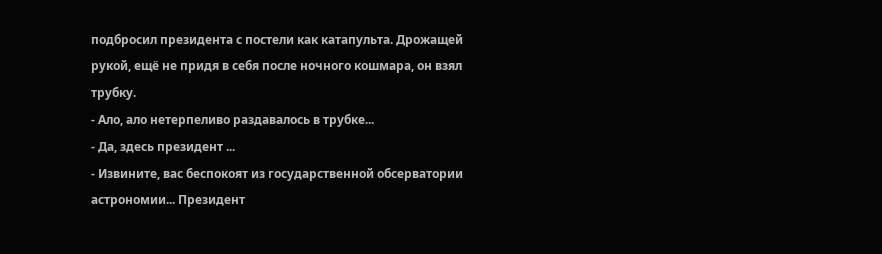подбросил президента с постели как катапульта. Дрожащей рукой, ещё не придя в себя после ночного кошмара, он взял трубку.
- Ало, ало нетерпеливо раздавалось в трубке...
- Да, здесь президент ...
- Извините, вас беспокоят из государственной обсерватории астрономии... Президент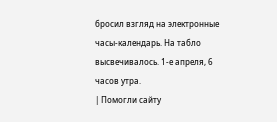бросил взгляд на электронные часы-календарь. На табло высвечивалось. 1-е апреля, 6 часов утра.
| Помогли сайту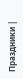Праздники |